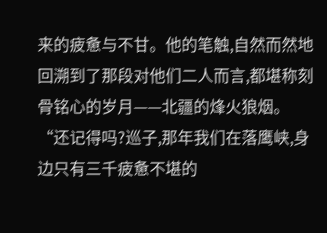来的疲惫与不甘。他的笔触,自然而然地回溯到了那段对他们二人而言,都堪称刻骨铭心的岁月——北疆的烽火狼烟。
“还记得吗?巡子,那年我们在落鹰峡,身边只有三千疲惫不堪的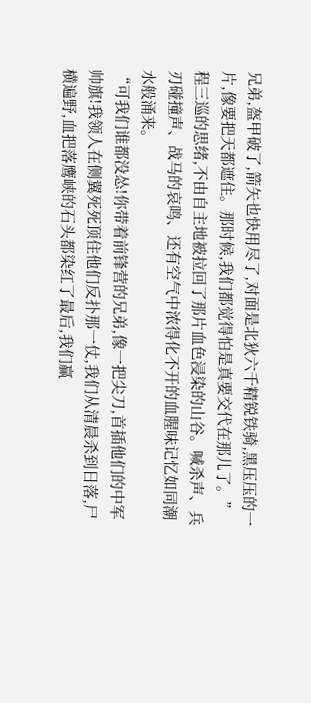兄弟,盔甲破了,箭矢也快用尽了,对面是北狄六千精锐铁骑,黑压压的一片,像要把天都遮住。那时候,我们都觉得怕是真要交代在那儿了。”
程三巡的思绪,不由自主地被拉回了那片血色浸染的山谷。喊杀声、兵刃碰撞声、战马的哀鸣、还有空气中浓得化不开的血腥味记忆如同潮水般涌来。
“可我们谁都没怂!你带着前锋营的兄弟,像一把尖刀,首插他们的中军帅旗!我领人在侧翼死死顶住他们反扑那一仗,我们从清晨杀到日落,尸横遍野,血把落鹰峡的石头都染红了最后,我们赢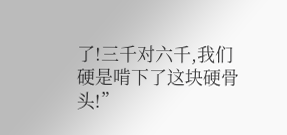了!三千对六千,我们硬是啃下了这块硬骨头!”